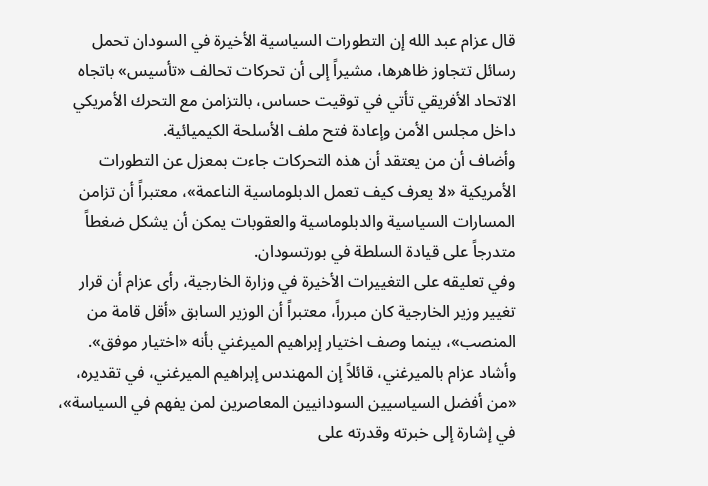قال عزام عبد الله إن التطورات السياسية الأخيرة في السودان تحمل رسائل تتجاوز ظاهرها، مشيراً إلى أن تحركات تحالف «تأسيس» باتجاه الاتحاد الأفريقي تأتي في توقيت حساس، بالتزامن مع التحرك الأمريكي داخل مجلس الأمن وإعادة فتح ملف الأسلحة الكيميائية.
وأضاف أن من يعتقد أن هذه التحركات جاءت بمعزل عن التطورات الأمريكية «لا يعرف كيف تعمل الدبلوماسية الناعمة»، معتبراً أن تزامن المسارات السياسية والدبلوماسية والعقوبات يمكن أن يشكل ضغطاً متدرجاً على قيادة السلطة في بورتسودان.
وفي تعليقه على التغييرات الأخيرة في وزارة الخارجية، رأى عزام أن قرار تغيير وزير الخارجية كان مبرراً، معتبراً أن الوزير السابق «أقل قامة من المنصب»، بينما وصف اختيار إبراهيم الميرغني بأنه «اختيار موفق».
وأشاد عزام بالميرغني، قائلاً إن المهندس إبراهيم الميرغني، في تقديره، «من أفضل السياسيين السودانيين المعاصرين لمن يفهم في السياسة»، في إشارة إلى خبرته وقدرته على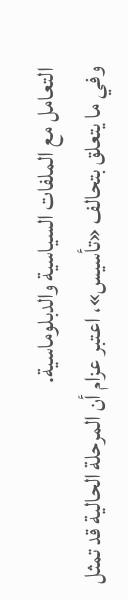التعامل مع الملفات السياسية والدبلوماسية.
وفي ما يتعلق بتحالف «تأسيس»، اعتبر عزام أن المرحلة الحالية قد تمثل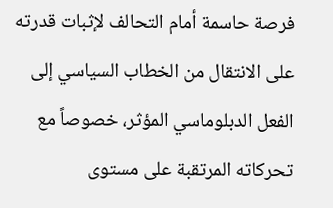فرصة حاسمة أمام التحالف لإثبات قدرته على الانتقال من الخطاب السياسي إلى الفعل الدبلوماسي المؤثر، خصوصاً مع تحركاته المرتقبة على مستوى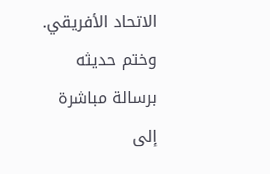الاتحاد الأفريقي.
وختم حديثه برسالة مباشرة إلى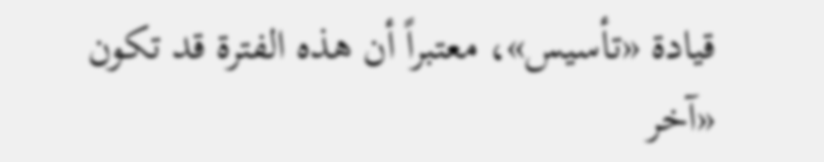قيادة «تأسيس»، معتبراً أن هذه الفترة قد تكون «آخر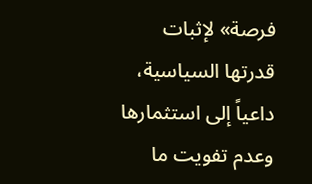فرصة» لإثبات قدرتها السياسية، داعياً إلى استثمارها وعدم تفويت ما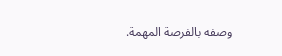وصفه بالفرصة المهمة.